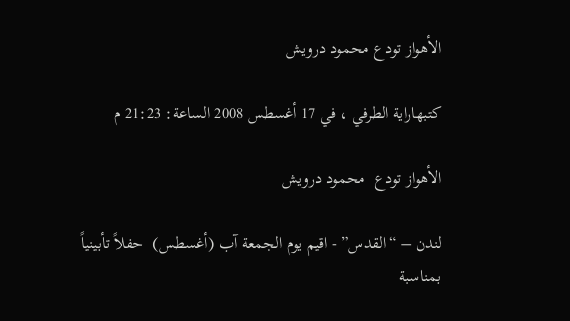الأهواز تودع محمود درويش

كتبهاراية الطرفي ، في 17 أغسطس 2008 الساعة: 21:23 م

الأهواز تودع  محمود درویش

لندن – “القدس” - اقیم يوم الجمعة آب (أغسطس)  حفلاً تأبينياً بمناسبة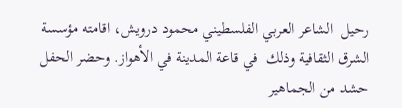رحیل  الشاعر العربي الفلسطیني محمود درویش، اقامته مؤسسة الشرق الثقافیة وذلك  في قاعة المدینة في الأهواز. وحضر الحفل حشد من الجماهیر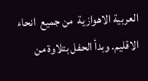العربية الاهوازية  من جمیع  انحاء الاقليم. وبدأ الحفل بتلاوة من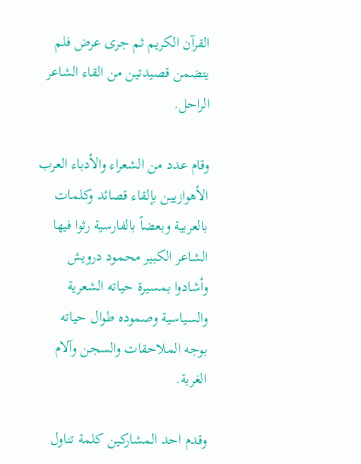القرآن الكريم ثم جرى عرض فلم یتضمن قصیدتین من القاء الشاعر الراحل.

وقام عدد من الشعراء والأدباء العرب الأهوازيين بإلقاء قصائد وكلمات بالعربية وبعضاً بالفارسية رثوا فيها الشاعر الكبير محمود درويش وأشادوا بمسيرة حياته الشعرية والسياسية وصموده طوال حياته بوجه الملاحقات والسجن وآلام الغربة.

وقدم احد المشاركين كلمة تناول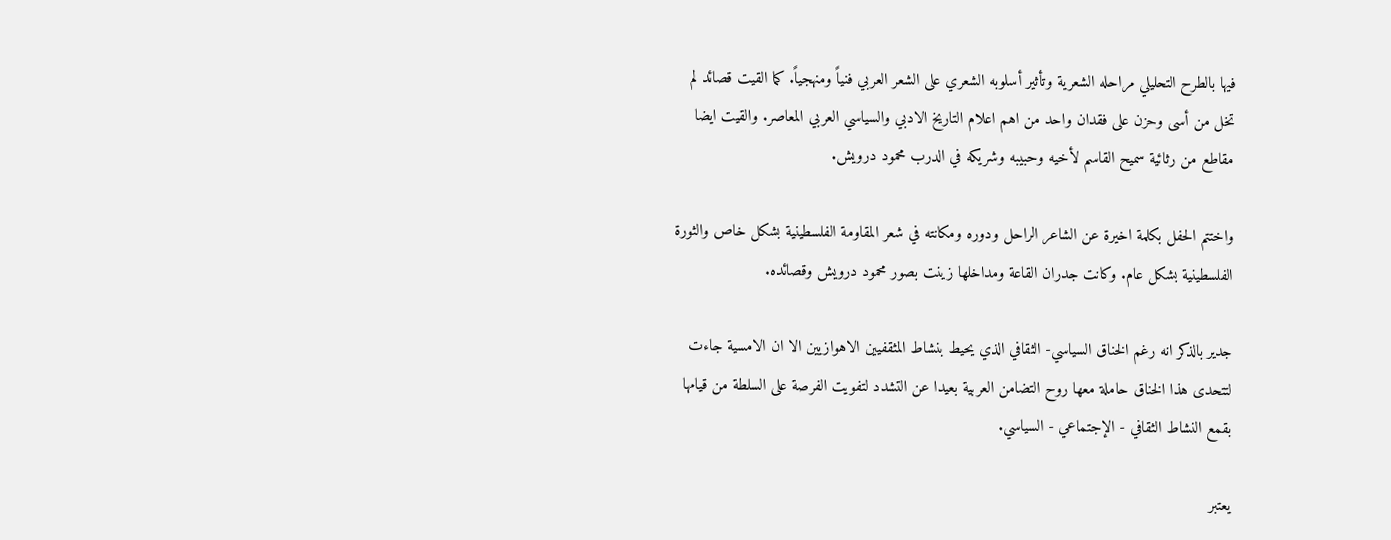فيها بالطرح التحليلي مراحله الشعرية وتأثير أسلوبه الشعري على الشعر العربي فنياً ومنهجياً. كما القيت قصائد لم تخل من أسى وحزن على فقدان واحد من اهم اعلام التاريخ الادبي والسياسي العربي المعاصر. والقيت ايضا مقاطع من رثائية سميح القاسم لأخيه وحبيبه وشريكه في الدرب محمود درويش.

واختتم الحفل بكلمة اخيرة عن الشاعر الراحل ودوره ومكانته في شعر المقاومة الفلسطينية بشكل خاص والثورة الفلسطينية بشكل عام. وكانت جدران القاعة ومداخلها زينت بصور محمود درويش وقصائده.

جدیر بالذکر انه رغم الخناق السیاسي- الثقافي الذي يحيط بنشاط المثقفيين الاهوازيين الا ان الامسية جاءت لتتحدى هذا الخناق حاملة معها روح التضامن العربية بعيدا عن التشدد لتفويت الفرصة على السلطة من قيامها بقمع النشاط الثقافي - الإجتماعي - السیاسي.

يعتبر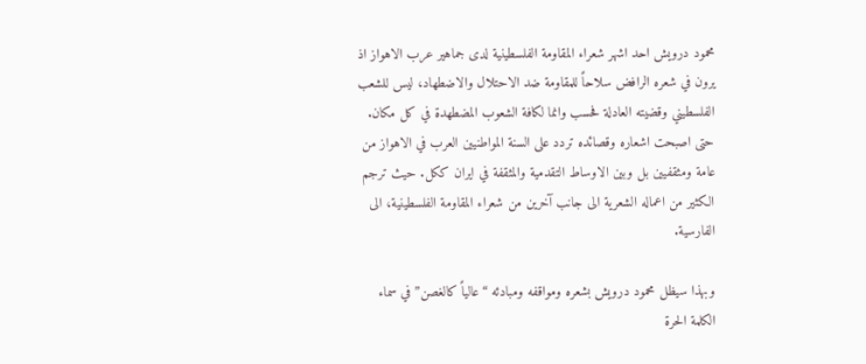محمود درويش احد اشهر شعراء المقاومة الفلسطينية لدى جماهير عرب الاهواز اذ يرون في شعره الرافض سلاحاً للمقاومة ضد الاحتلال والاضطهاد، ليس للشعب الفلسطيني وقضيته العادلة فحسب وانما لكافة الشعوب المضطهدة في كل مكان. حتى اصبحت اشعاره وقصائده تردد على السنة المواطنيين العرب في الاهواز من عامة ومثقفيين بل وبين الاوساط التقدمية والمثقفة في ايران ككل. حيث ترجم الكثير من اعماله الشعرية الى جانب آخرين من شعراء المقاومة الفلسطينية، الى الفارسية.

وبهذا سيظل محمود درويش بشعره ومواقفه ومبادئه “عالياً كالغصن” في سماء الكلمة الحرة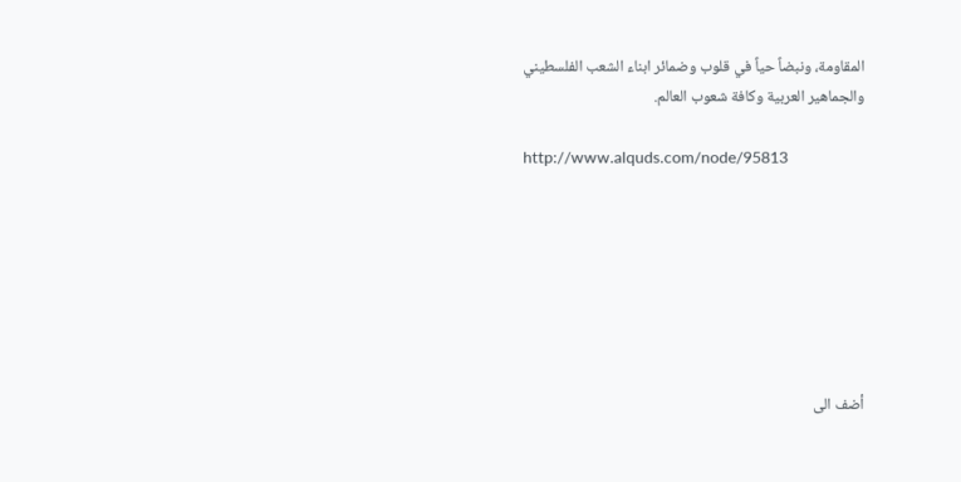المقاومة، ونبضاً حياً في قلوب وضمائر ابناء الشعب الفلسطيني والجماهير العربية وكافة شعوب العالم.

http://www.alquds.com/node/95813







أضف الى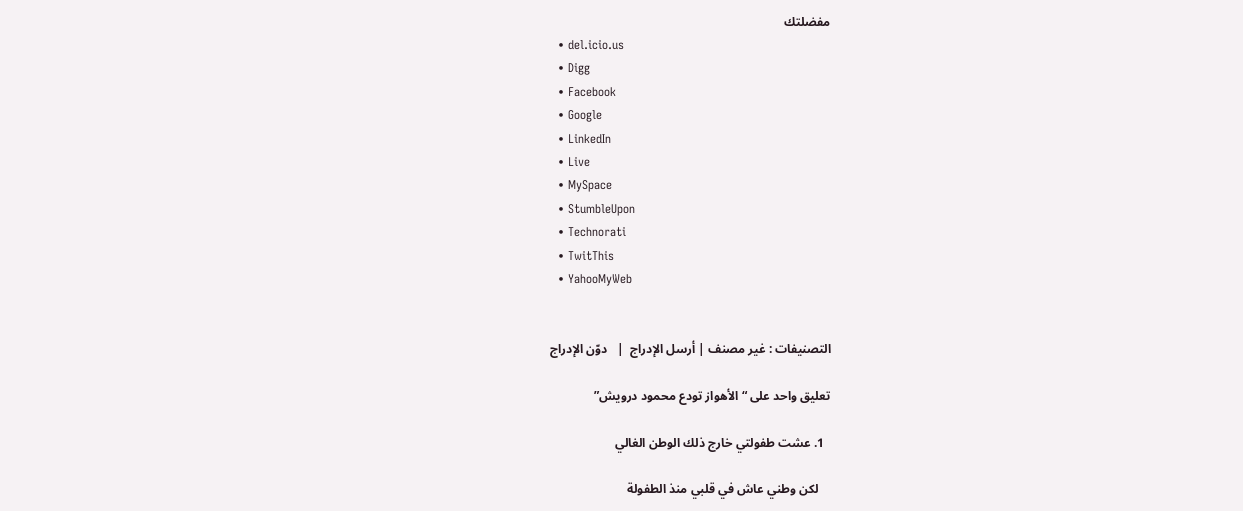مفضلتك
  • del.icio.us
  • Digg
  • Facebook
  • Google
  • LinkedIn
  • Live
  • MySpace
  • StumbleUpon
  • Technorati
  • TwitThis
  • YahooMyWeb


التصنيفات : غير مصنف | أرسل الإدراج  |   دوّن الإدراج

تعليق واحد على “الأهواز تودع محمود درويش”

  1. عشت طفولتي خارج ذلك الوطن الغالي

    لكن وطني عاش في قلبي منذ الطفولة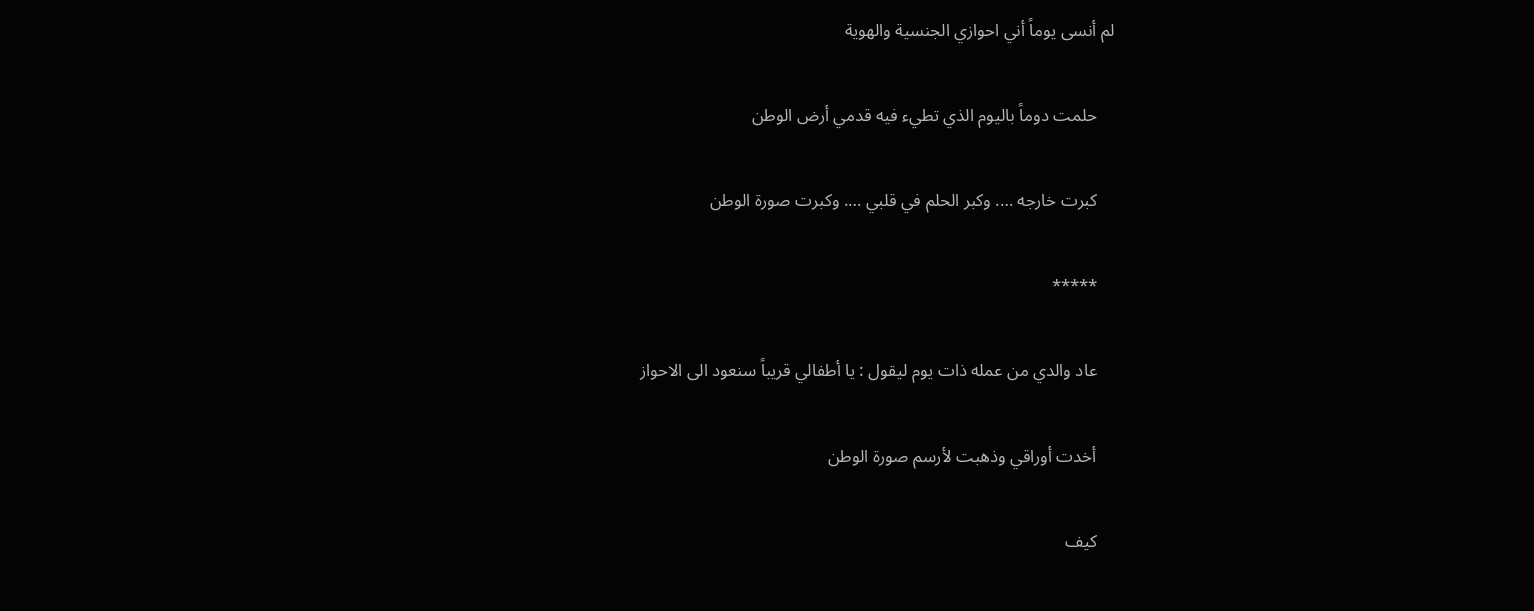لم أنسى يوماً أني احوازي الجنسية والهوية

    حلمت دوماً باليوم الذي تطيء فيه قدمي أرض الوطن

    كبرت خارجه …. وكبر الحلم في قلبي …. وكبرت صورة الوطن

    *****

    عاد والدي من عمله ذات يوم ليقول : يا أطفالي قريباً سنعود الى الاحواز

    أخدت أوراقي وذهبت لأرسم صورة الوطن

    كيف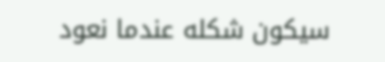سيكون شكله عندما نعود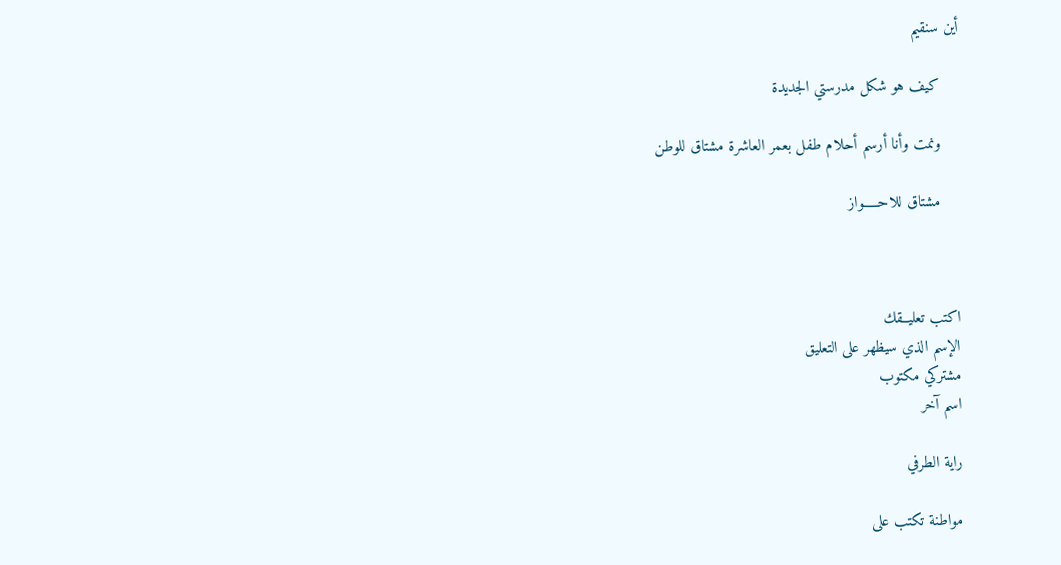أين سنقيم

    كيف هو شكل مدرستي الجديدة

    ونمت وأنا أرسم أحلام طفل بعمر العاشرة مشتاق للوطن

    مشتاق للاحـــــواز



اكتب تعليــقك
الإسم الذي سيظهر على التعليق
مشتركي مكتوب
اسم آخر

راية الطرفي

مواطنة تكتب على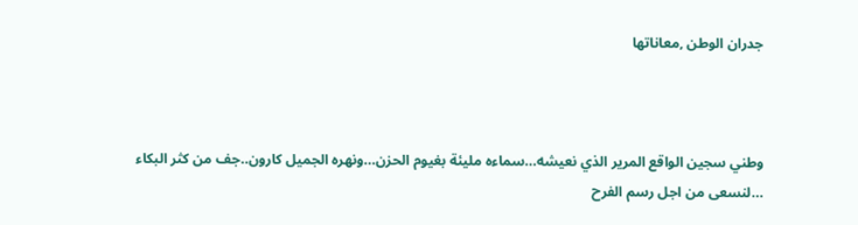جدران الوطن ,معاناتها



وطني سجين الواقع المرير الذي نعيشه...سماءه مليئة بغيوم الحزن...ونهره الجميل كارون..جف من كثر البكاء ...لنسعى من اجل رسم الفرح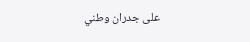على جدران وطني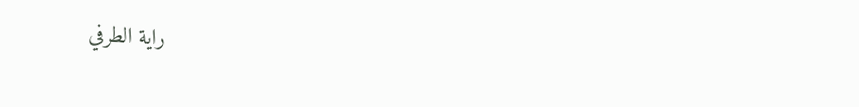راية الطرفي